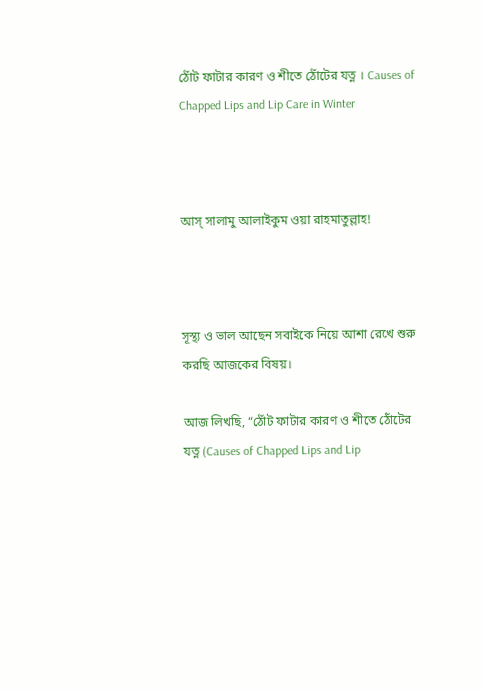ঠোঁট ফাটার কারণ ও শীতে ঠোঁটের যত্ন । Causes of Chapped Lips and Lip Care in Winter



আস্ সালামু আলাইকুম ওয়া রাহমাতুল্লাহ!



সূস্থ্য ও ভাল আছেন সবাইকে নিয়ে আশা রেখে শুরু করছি আজকের বিষয়।

আজ লিখছি, “ঠোঁট ফাটার কারণ ও শীতে ঠোঁটের যত্ন (Causes of Chapped Lips and Lip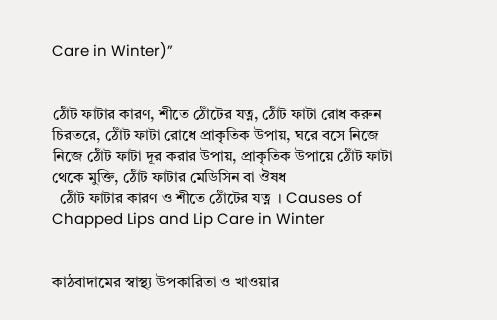Care in Winter)”


ঠোঁট ফাটার কারণ, শীতে ঠোঁটের যত্ন, ঠোঁট ফাটা রোধ করুন চিরতরে, ঠোঁট ফাটা রোধে প্রাকৃতিক উপায়, ঘরে বসে নিজে নিজে ঠোঁট ফাটা দূর করার উপায়, প্রাকৃতিক উপায়ে ঠোঁট ফাটা থেকে মুক্তি, ঠোঁট ফাটার মেডিসিন বা ঔষধ
  ঠোঁট ফাটার কারণ ও শীতে ঠোঁটের যত্ন  । Causes of Chapped Lips and Lip Care in Winter


কাঠবাদামের স্বাস্থ্য উপকারিতা ও খাওয়ার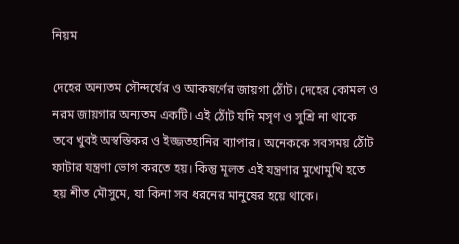নিয়ম

দেহের অন্যতম সৌন্দর্যের ও আকষর্ণের জায়গা ঠোঁট। দেহের কোমল ও নরম জায়গার অন্যতম একটি। এই ঠোঁট যদি মসৃণ ও সুশ্রি না থাকে তবে খুবই অস্বস্তিকর ও ইজ্জতহানির ব্যাপার। অনেককে সবসময় ঠোঁট ফাটার যন্ত্রণা ভোগ করতে হয়। কিন্তু মূলত এই যন্ত্রণার মুখোমুখি হতে হয় শীত মৌসুমে, যা কিনা সব ধরনের মানুষের হয়ে থাকে।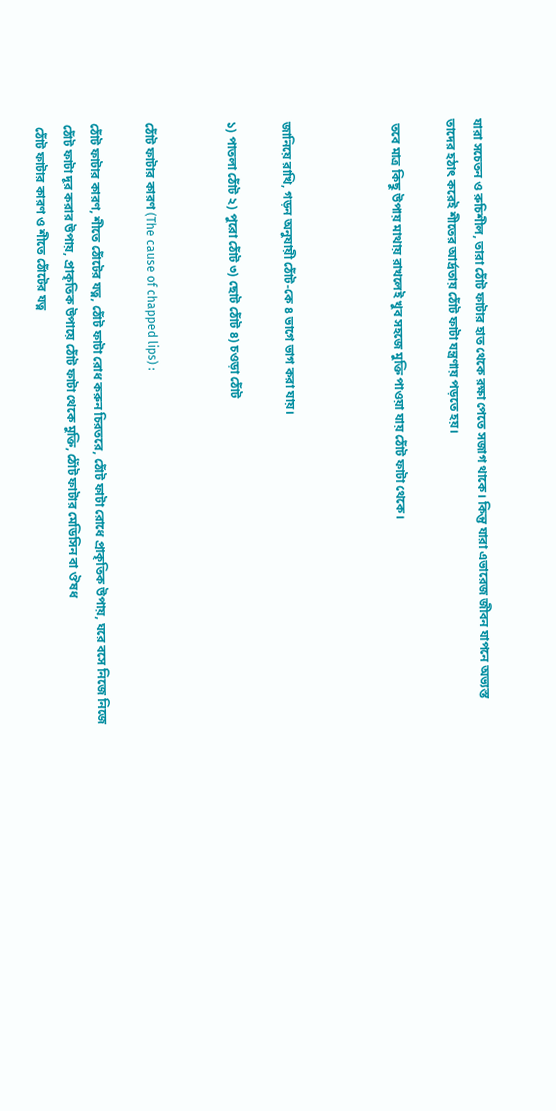যারা সচেতন ও রুচিশীল, তারা ঠোঁট ফাটার হাত থেকে রক্ষা পেতে সজাগ থাকে। কিন্তু যারা এভারেজ জীবন যাপনে অভ্যস্ত তাদের হঠাৎ করেই শীতের আর্দ্রতায় ঠোঁট ফাটা যন্ত্রণায় পড়তে হয়।

 তবে মাত্র কিছু উপায় মাথায় রাখলেই খুব সহজে মুক্তি পাওয়া যায় ঠোঁট ফাটা থেকে।



জানিয়ে রাখি, গড়ন অনুযায়ী ঠোঁট-কে ৪ ভাগে ভাগ করা যায়।

১) পাতলা ঠোঁট ২) পুরো ঠোঁট ৩) ছোট ঠোঁট ৪) চওড়া ঠোঁট


ঠোঁট ফাটার কারণ (The cause of chapped lips) :

ঠোঁট ফাটার কারণ, শীতে ঠোঁটের যত্ন, ঠোঁট ফাটা রোধ করুন চিরতরে, ঠোঁট ফাটা রোধে প্রাকৃতিক উপায়, ঘরে বসে নিজে নিজে ঠোঁট ফাটা দূর করার উপায়, প্রাকৃতিক উপায়ে ঠোঁট ফাটা থেকে মুক্তি, ঠোঁট ফাটার মেডিসিন বা ঔষধ
 ঠোঁট ফাটার কারণ ও শীতে ঠোঁটের যত্ন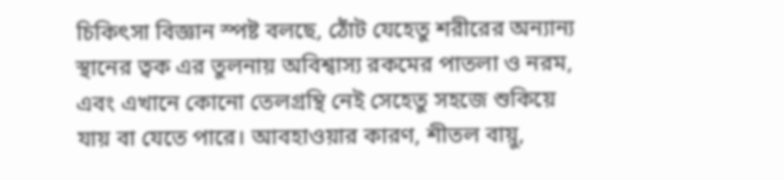চিকিৎসা বিজ্ঞান স্পষ্ট বলছে, ঠোঁট যেহেতু শরীরের অন্যান্য স্থানের ত্বক এর তুলনায় অবিশ্বাস্য রকমের পাতলা ও নরম, এবং এখানে কোনো তেলগ্রন্থি নেই সেহেতু সহজে শুকিয়ে যায় বা যেতে পারে। আবহাওয়ার কারণ, শীতল বায়ু,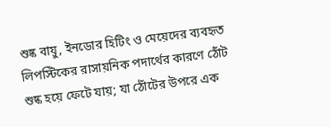শুষ্ক বায়ু, ইনডোর হিটিং ও মেয়েদের ব্যবহৃত লিপস্টিকের রাসায়নিক পদার্থের কারণে ঠোঁট শুষ্ক হয়ে ফেটে যায়; যা ঠোঁটের উপরে এক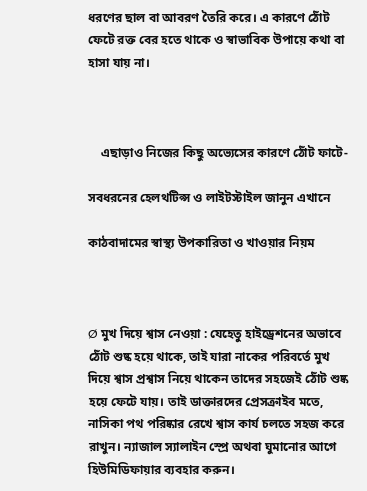ধরণের ছাল বা আবরণ তৈরি করে। এ কারণে ঠোঁট ফেটে রক্ত বের হতে থাকে ও স্বাভাবিক উপায়ে কথা বা হাসা যায় না।



    এছাড়াও নিজের কিছু অভ্যেসের কারণে ঠোঁট ফাটে-

সবধরনের হেলথটিপ্স ও লাইটস্টাইল জানুন এখানে

কাঠবাদামের স্বাস্থ্য উপকারিতা ও খাওয়ার নিয়ম



Ø মুখ দিয়ে শ্বাস নেওয়া : যেহেতু হাইড্রেশনের অভাবে ঠোঁট শুষ্ক হয়ে থাকে, তাই যারা নাকের পরিবর্তে মুখ দিয়ে শ্বাস প্রশ্বাস নিয়ে থাকেন তাদের সহজেই ঠোঁট শুষ্ক হয়ে ফেটে যায়। তাই ডাক্তারদের প্রেসক্রাইব মতে, নাসিকা পথ পরিষ্কার রেখে শ্বাস কার্য চলতে সহজ করে রাখুন। ন্যাজাল স্যালাইন স্প্রে অথবা ঘুমানোর আগে হিউমিডিফায়ার ব্যবহার করুন।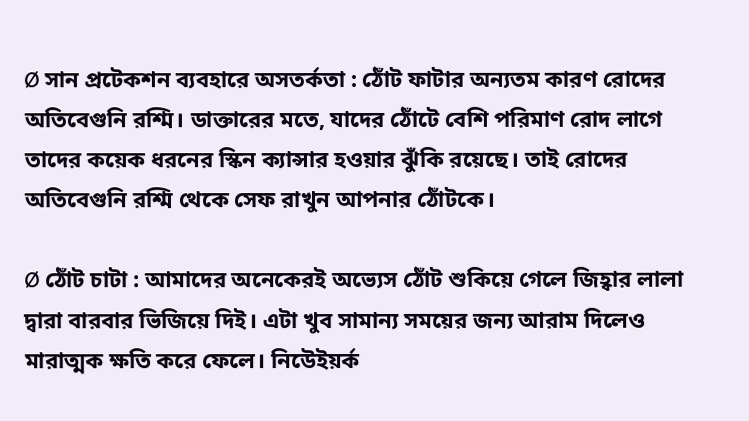Ø সান প্রটেকশন ব্যবহারে অসতর্কতা : ঠোঁট ফাটার অন্যতম কারণ রোদের অতিবেগুনি রশ্মি। ডাক্তারের মতে, যাদের ঠোঁটে বেশি পরিমাণ রোদ লাগে তাদের কয়েক ধরনের স্কিন ক্যান্সার হওয়ার ঝুঁকি রয়েছে। তাই রোদের অতিবেগুনি রশ্মি থেকে সেফ রাখুন আপনার ঠোঁটকে।

Ø ঠোঁট চাটা : আমাদের অনেকেরই অভ্যেস ঠোঁট শুকিয়ে গেলে জিহ্বার লালা দ্বারা বারবার ভিজিয়ে দিই। এটা খুব সামান্য সময়ের জন্য আরাম দিলেও মারাত্মক ক্ষতি করে ফেলে। নিউেইয়র্ক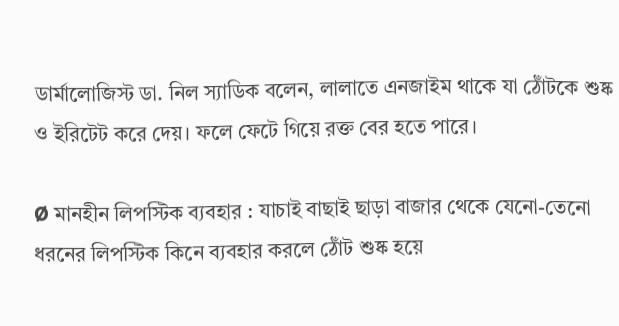ডার্মালোজিস্ট ডা. নিল স্যাডিক বলেন, লালাতে এনজাইম থাকে যা ঠোঁটকে শুষ্ক ও ইরিটেট করে দেয়। ফলে ফেটে গিয়ে রক্ত বের হতে পারে।

Ø মানহীন লিপস্টিক ব্যবহার : যাচাই বাছাই ছাড়া বাজার থেকে যেনো-তেনো ধরনের লিপস্টিক কিনে ব্যবহার করলে ঠোঁট শুষ্ক হয়ে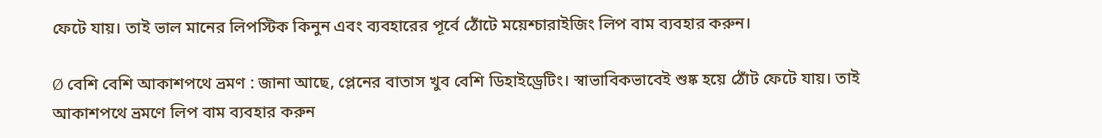ফেটে যায়। তাই ভাল মানের লিপস্টিক কিনুন এবং ব্যবহারের পূর্বে ঠোঁটে ময়েশ্চারাইজিং লিপ বাম ব্যবহার করুন।

Ø বেশি বেশি আকাশপথে ভ্রমণ : জানা আছে, প্লেনের বাতাস খুব বেশি ডিহাইড্রেটিং। স্বাভাবিকভাবেই শুষ্ক হয়ে ঠোঁট ফেটে যায়। তাই আকাশপথে ভ্রমণে লিপ বাম ব্যবহার করুন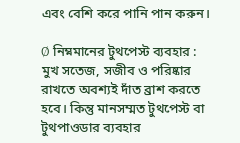এবং বেশি করে পানি পান করুন।

Ø নিম্নমানের টুথপেস্ট ব্যবহার : মুখ সতেজ, সজীব ও পরিষ্কার রাখতে অবশ্যই দাঁত ব্রাশ করতে হবে। কিন্তু মানসম্মত টুথপেস্ট বা টুথপাওডার ব্যবহার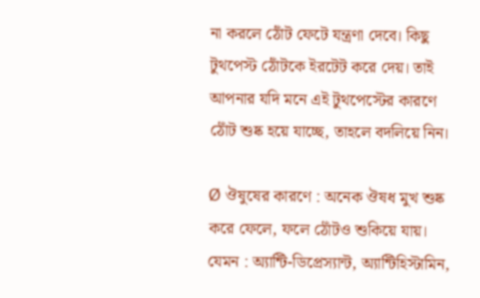না করলে ঠোঁট ফেটে যন্ত্রণা দেবে। কিছু টুথপেস্ট ঠোঁটকে ইরটেট করে দেয়। তাই আপনার যদি মনে এই টুথপেস্টের কারণে ঠোঁট শুষ্ক হয়ে যাচ্ছে, তাহলে বদলিয়ে নিন।

Ø ঔষুষের কারণে : অনেক ঔষধ মুখ শুষ্ক করে ফেলে, ফলে ঠোঁটও শুকিয়ে যায়। যেমন : অ্যান্টি-ডিপ্রেস্যান্ট, অ্যান্টিহিস্টামিন,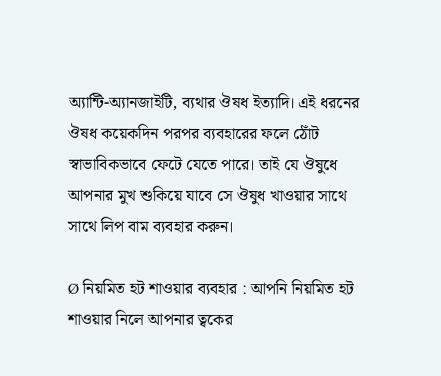অ্যান্টি-অ্যানজাইটি, ব্যথার ঔষধ ইত্যাদি। এই ধরনের ঔষধ কয়েকদিন পরপর ব্যবহারের ফলে ঠোঁট স্বাভাবিকভাবে ফেটে যেতে পারে। তাই যে ঔষুধে আপনার মুখ শুকিয়ে যাবে সে ঔষুধ খাওয়ার সাথে সাথে লিপ বাম ব্যবহার করুন।

Ø নিয়মিত হট শাওয়ার ব্যবহার : আপনি নিয়মিত হট শাওয়ার নিলে আপনার ত্বকের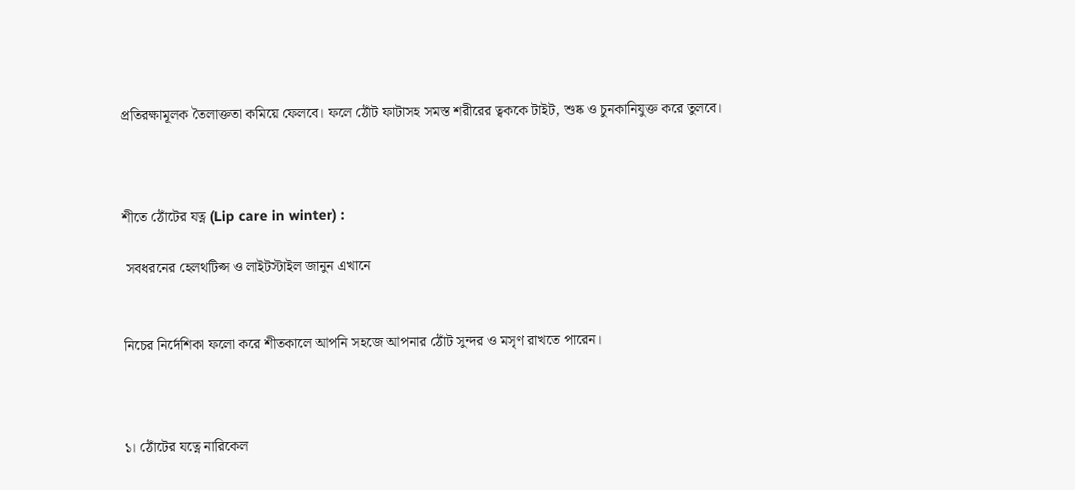প্রতিরক্ষামূলক তৈলাক্ততা কমিয়ে ফেলবে। ফলে ঠোঁট ফাটাসহ সমস্ত শরীরের ত্বককে টাইট, শুষ্ক ও চুনকানিযুক্ত করে তুলবে।



শীতে ঠোঁটের যত্ন (Lip care in winter) :

 সবধরনের হেলথটিপ্স ও লাইটস্টাইল জানুন এখানে


নিচের নির্দেশিকা ফলো করে শীতকালে আপনি সহজে আপনার ঠোঁট সুন্দর ও মসৃণ রাখতে পারেন।



১। ঠোঁটের যত্নে নারিকেল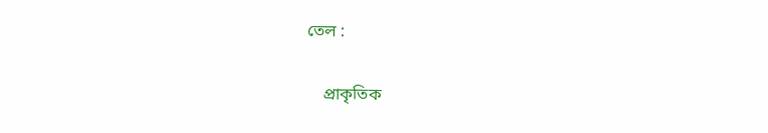তেল :

    প্রাকৃতিক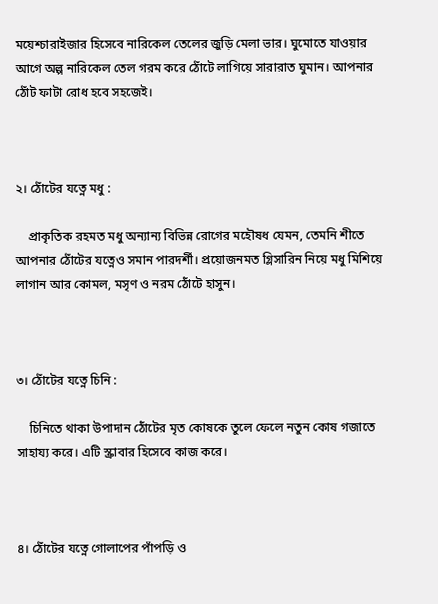ময়েশ্চারাইজার হিসেবে নারিকেল তেলের জুড়ি মেলা ভার। ঘুমোতে যাওয়ার আগে অল্প নারিকেল তেল গরম করে ঠোঁটে লাগিয়ে সারারাত ঘুমান। আপনার ঠোঁট ফাটা রোধ হবে সহজেই।



২। ঠোঁটের যত্নে মধু :

    প্রাকৃতিক রহমত মধু অন্যান্য বিভিন্ন রোগের মহৌষধ যেমন, তেমনি শীতে আপনার ঠোঁটের যত্নেও সমান পারদর্শী। প্রয়োজনমত গ্লিসারিন নিয়ে মধু মিশিয়ে লাগান আর কোমল, মসৃণ ও নরম ঠোঁটে হাসুন।



৩। ঠোঁটের যত্নে চিনি :

    চিনিতে থাকা উপাদান ঠোঁটের মৃত কোষকে তুলে ফেলে নতুন কোষ গজাতে সাহায্য করে। এটি স্ক্রাবার হিসেবে কাজ করে।



৪। ঠোঁটের যত্নে গোলাপের পাঁপড়ি ও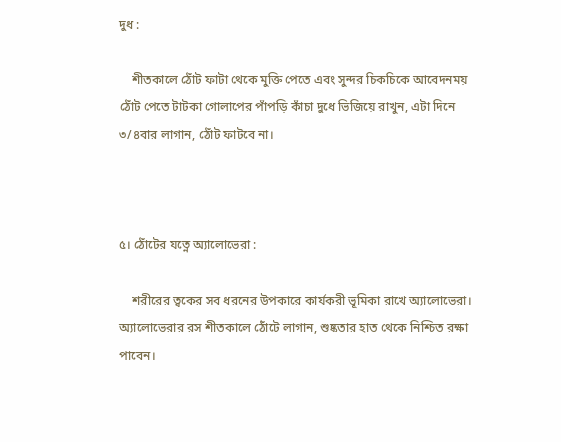দুধ :

    শীতকালে ঠোঁট ফাটা থেকে মুক্তি পেতে এবং সুন্দর চিকচিকে আবেদনময় ঠোঁট পেতে টাটকা গোলাপের পাঁপড়ি কাঁচা দুধে ভিজিয়ে রাখুন, এটা দিনে ৩/৪বার লাগান, ঠোঁট ফাটবে না।



৫। ঠোঁটের যত্নে অ্যালোভেরা :

    শরীরের ত্বকের সব ধরনের উপকারে কার্যকরী ভূমিকা রাখে অ্যালোভেরা। অ্যালোভেরার রস শীতকালে ঠোঁটে লাগান, শুষ্কতার হাত থেকে নিশ্চিত রক্ষা পাবেন।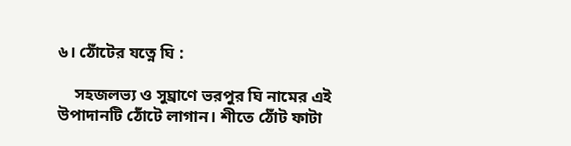৬। ঠোঁটের যত্নে ঘি :

    সহজলভ্য ও সুঘ্রাণে ভরপুর ঘি নামের এই উপাদানটি ঠোঁটে লাগান। শীতে ঠোঁট ফাটা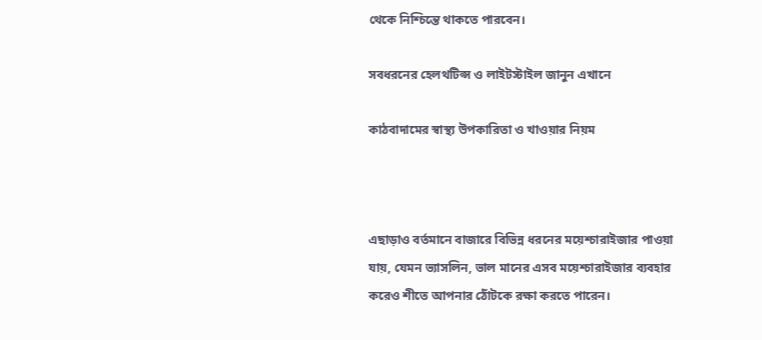থেকে নিশ্চিন্তে থাকতে পারবেন।

সবধরনের হেলথটিপ্স ও লাইটস্টাইল জানুন এখানে

কাঠবাদামের স্বাস্থ্য উপকারিতা ও খাওয়ার নিয়ম



এছাড়াও বর্তমানে বাজারে বিভিন্ন ধরনের ময়েশ্চারাইজার পাওয়া যায়, যেমন ভ্যাসলিন, ভাল মানের এসব ময়েশ্চারাইজার ব্যবহার করেও শীতে আপনার ঠোঁটকে রক্ষা করতে পারেন।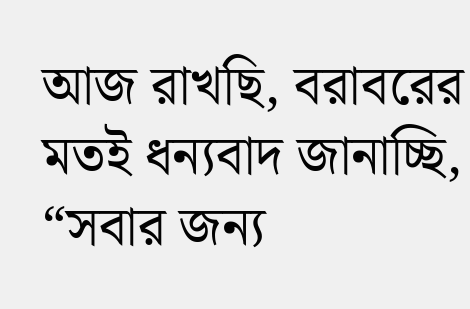আজ রাখছি, বরাবরের মতই ধন্যবাদ জানাচ্ছি, “সবার জন্য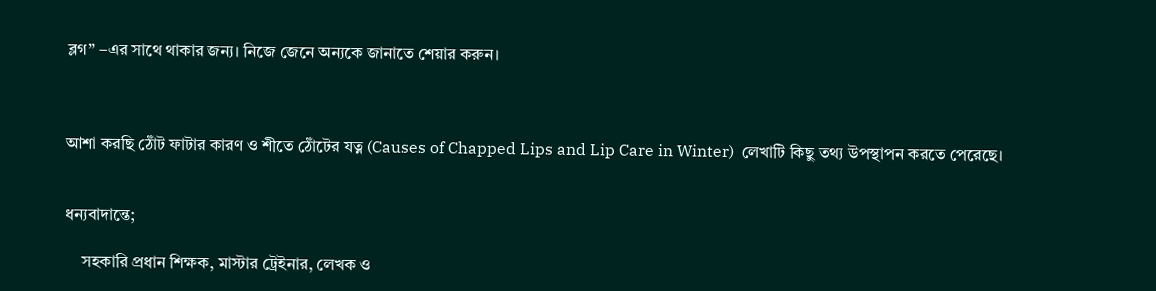ব্লগ” –এর সাথে থাকার জন্য। নিজে জেনে অন্যকে জানাতে শেয়ার করুন।



আশা করছি ঠোঁট ফাটার কারণ ও শীতে ঠোঁটের যত্ন (Causes of Chapped Lips and Lip Care in Winter)  লেখাটি কিছু তথ্য উপস্থাপন করতে পেরেছে।


ধন্যবাদান্তে;

    সহকারি প্রধান শিক্ষক, মাস্টার ট্রেইনার, লেখক ও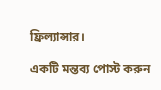ফ্রিল্যান্সার।

একটি মন্তব্য পোস্ট করুন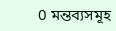0 মন্তব্যসমূহ